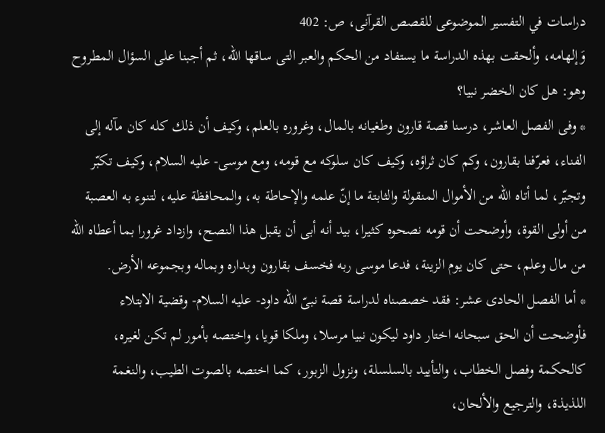دراسات في التفسير الموضوعى للقصص القرآنى، ص: 402
وَإلهامه، وألحقت بهذه الدراسة ما يستفاد من الحكم والعبر التى ساقها اللّه، ثم أجبنا على السؤال المطروح وهو: هل كان الخضر نبيا؟
* وفى الفصل العاشر، درسنا قصة قارون وطغيانه بالمال، وغروره بالعلم، وكيف أن ذلك كله كان مآله إلى الفناء، فعرّفنا بقارون، وكم كان ثراؤه، وكيف كان سلوكه مع قومه، ومع موسى- عليه السلام، وكيف تكبّر وتجبّر، لما أتاه اللّه من الأموال المنقولة والثابتة ما إنّ علمه والإحاطة به، والمحافظة عليه، لتنوء به العصبة من أولى القوة، وأوضحت أن قومه نصحوه كثيرا، بيد أنه أبى أن يقبل هذا النصح، وازداد غرورا بما أعطاه اللّه من مال وعلم، حتى كان يوم الزينة، فدعا موسى ربه فخسف بقارون وبداره وبماله وبجموعه الأرض.
* أما الفصل الحادى عشر: فقد خصصناه لدراسة قصة نبىّ اللّه داود- عليه السلام- وقضية الابتلاء فأوضحت أن الحق سبحانه اختار داود ليكون نبيا مرسلا، وملكا قويا، واختصه بأمور لم تكن لغيره، كالحكمة وفصل الخطاب، والتأييد بالسلسلة، ونزول الزبور، كما اختصه بالصوت الطيب، والنغمة اللذيذة، والترجيع والألحان،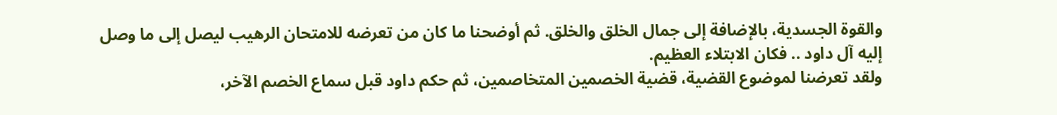والقوة الجسدية، بالإضافة إلى جمال الخلق والخلق. ثم أوضحنا ما كان من تعرضه للامتحان الرهيب ليصل إلى ما وصل إليه آل داود .. فكان الابتلاء العظيم.
ولقد تعرضنا لموضوع القضية، قضية الخصمين المتخاصمين، ثم حكم داود قبل سماع الخصم الآخر،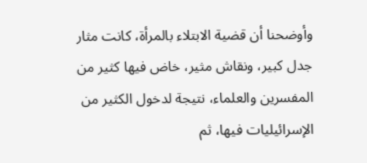وأوضحنا أن قضية الابتلاء بالمرأة، كانت مثار جدل كبير، ونقاش مثير، خاض فيها كثير من المفسرين والعلماء، نتيجة لدخول الكثير من الإسرائيليات فيها، ثم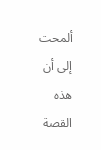ألمحت إلى أن هذه القصة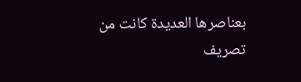بعناصرها العديدة كانت من تصريف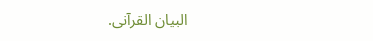البيان القرآنى.